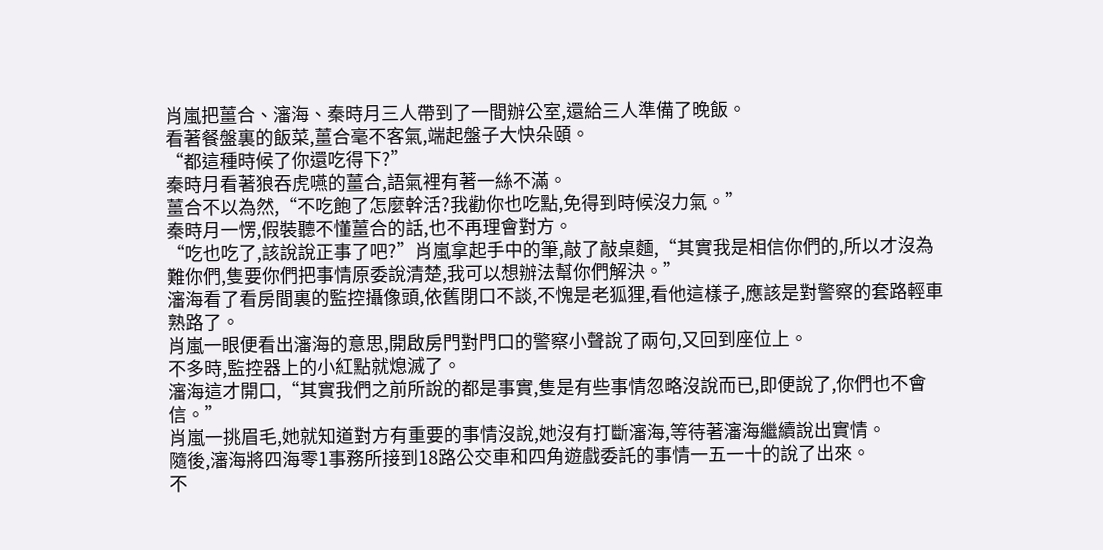肖嵐把薑合、瀋海、秦時月三人帶到了一間辦公室,還給三人準備了晚飯。
看著餐盤裏的飯菜,薑合毫不客氣,端起盤子大快朵頤。
“都這種時候了你還吃得下?”
秦時月看著狼吞虎嚥的薑合,語氣裡有著一絲不滿。
薑合不以為然,“不吃飽了怎麼幹活?我勸你也吃點,免得到時候沒力氣。”
秦時月一愣,假裝聽不懂薑合的話,也不再理會對方。
“吃也吃了,該說說正事了吧?”肖嵐拿起手中的筆,敲了敲桌麵,“其實我是相信你們的,所以才沒為難你們,隻要你們把事情原委說清楚,我可以想辦法幫你們解決。”
瀋海看了看房間裏的監控攝像頭,依舊閉口不談,不愧是老狐狸,看他這樣子,應該是對警察的套路輕車熟路了。
肖嵐一眼便看出瀋海的意思,開啟房門對門口的警察小聲說了兩句,又回到座位上。
不多時,監控器上的小紅點就熄滅了。
瀋海這才開口,“其實我們之前所說的都是事實,隻是有些事情忽略沒說而已,即便說了,你們也不會信。”
肖嵐一挑眉毛,她就知道對方有重要的事情沒說,她沒有打斷瀋海,等待著瀋海繼續說出實情。
隨後,瀋海將四海零1事務所接到18路公交車和四角遊戲委託的事情一五一十的說了出來。
不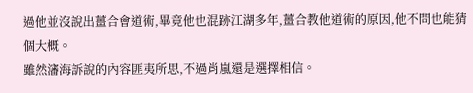過他並沒說出薑合會道術,畢竟他也混跡江湖多年,薑合教他道術的原因,他不問也能猜個大概。
雖然瀋海訴說的內容匪夷所思,不過肖嵐還是選擇相信。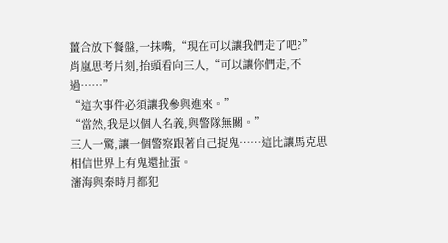薑合放下餐盤,一抹嘴,“現在可以讓我們走了吧?”
肖嵐思考片刻,抬頭看向三人,“可以讓你們走,不過……”
“這次事件必須讓我參與進來。”
“當然,我是以個人名義,與警隊無關。”
三人一驚,讓一個警察跟著自己捉鬼……這比讓馬克思相信世界上有鬼還扯蛋。
瀋海與秦時月都犯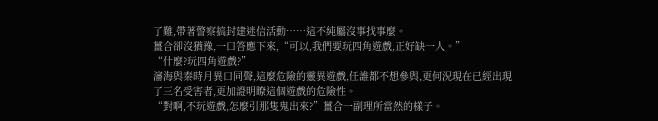了難,帶著警察搞封建迷信活動……這不純屬沒事找事麼。
薑合卻沒猶豫,一口答應下來,“可以,我們要玩四角遊戲,正好缺一人。”
“什麼?玩四角遊戲?”
瀋海與秦時月異口同聲,這麼危險的靈異遊戲,任誰都不想參與,更何況現在已經出現了三名受害者,更加證明瞭這個遊戲的危險性。
“對啊,不玩遊戲,怎麼引那隻鬼出來?”薑合一副理所當然的樣子。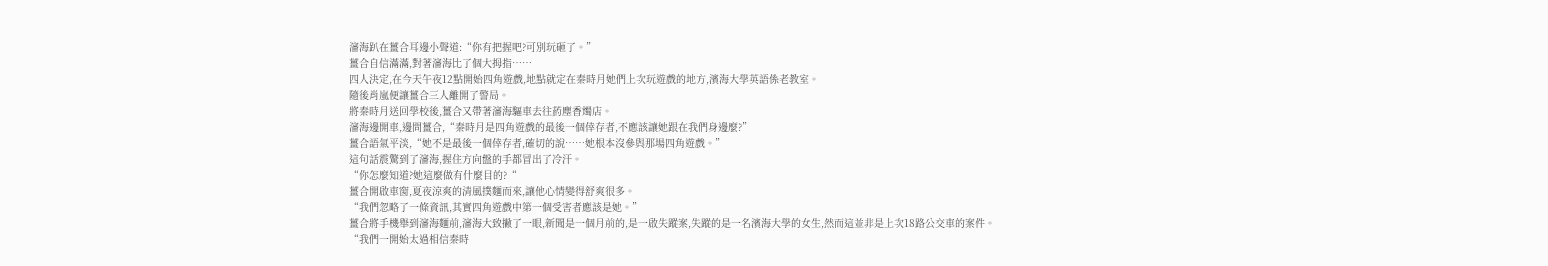瀋海趴在薑合耳邊小聲道:“你有把握吧?可別玩砸了。”
薑合自信滿滿,對著瀋海比了個大拇指……
四人決定,在今天午夜12點開始四角遊戲,地點就定在秦時月她們上次玩遊戲的地方,濱海大學英語係老教室。
隨後肖嵐便讓薑合三人離開了警局。
將秦時月送回學校後,薑合又帶著瀋海驅車去往葯塵香燭店。
瀋海邊開車,邊問薑合,“秦時月是四角遊戲的最後一個倖存者,不應該讓她跟在我們身邊麼?”
薑合語氣平淡,“她不是最後一個倖存者,確切的說……她根本沒參與那場四角遊戲。”
這句話震驚到了瀋海,握住方向盤的手都冒出了冷汗。
“你怎麼知道?她這麼做有什麼目的?“
薑合開啟車窗,夏夜涼爽的清風撲麵而來,讓他心情變得舒爽很多。
“我們忽略了一條資訊,其實四角遊戲中第一個受害者應該是她。”
薑合將手機舉到瀋海麵前,瀋海大致撇了一眼,新聞是一個月前的,是一啟失蹤案,失蹤的是一名濱海大學的女生,然而這並非是上次18路公交車的案件。
“我們一開始太過相信秦時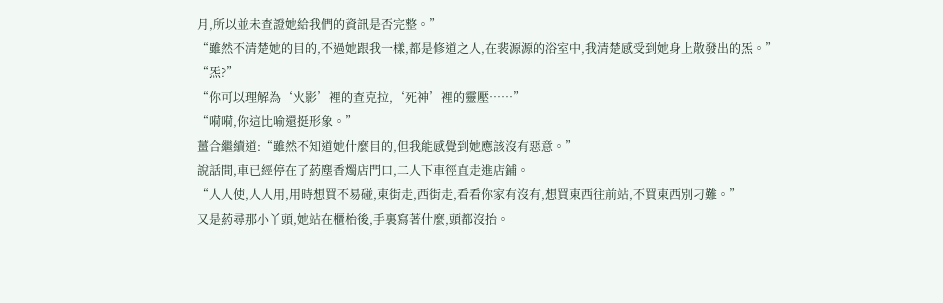月,所以並未查證她給我們的資訊是否完整。”
“雖然不清楚她的目的,不過她跟我一樣,都是修道之人,在裴源源的浴室中,我清楚感受到她身上散發出的炁。”
“炁?”
“你可以理解為‘火影’裡的查克拉,‘死神’裡的靈壓……”
“嗬嗬,你這比喻還挺形象。”
薑合繼續道:“雖然不知道她什麼目的,但我能感覺到她應該沒有惡意。”
說話間,車已經停在了葯塵香燭店門口,二人下車徑直走進店鋪。
“人人使,人人用,用時想買不易碰,東街走,西街走,看看你家有沒有,想買東西往前站,不買東西別刁難。”
又是葯尋那小丫頭,她站在櫃枱後,手裏寫著什麼,頭都沒抬。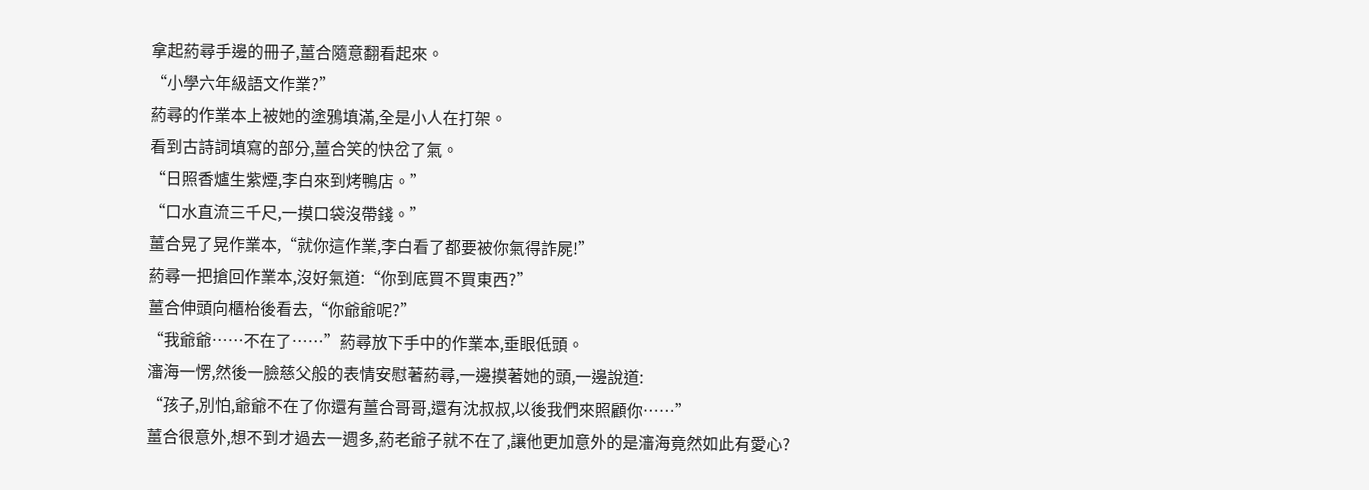拿起葯尋手邊的冊子,薑合隨意翻看起來。
“小學六年級語文作業?”
葯尋的作業本上被她的塗鴉填滿,全是小人在打架。
看到古詩詞填寫的部分,薑合笑的快岔了氣。
“日照香爐生紫煙,李白來到烤鴨店。”
“口水直流三千尺,一摸口袋沒帶錢。”
薑合晃了晃作業本,“就你這作業,李白看了都要被你氣得詐屍!”
葯尋一把搶回作業本,沒好氣道:“你到底買不買東西?”
薑合伸頭向櫃枱後看去,“你爺爺呢?”
“我爺爺……不在了……”葯尋放下手中的作業本,垂眼低頭。
瀋海一愣,然後一臉慈父般的表情安慰著葯尋,一邊摸著她的頭,一邊說道:
“孩子,別怕,爺爺不在了你還有薑合哥哥,還有沈叔叔,以後我們來照顧你……”
薑合很意外,想不到才過去一週多,葯老爺子就不在了,讓他更加意外的是瀋海竟然如此有愛心?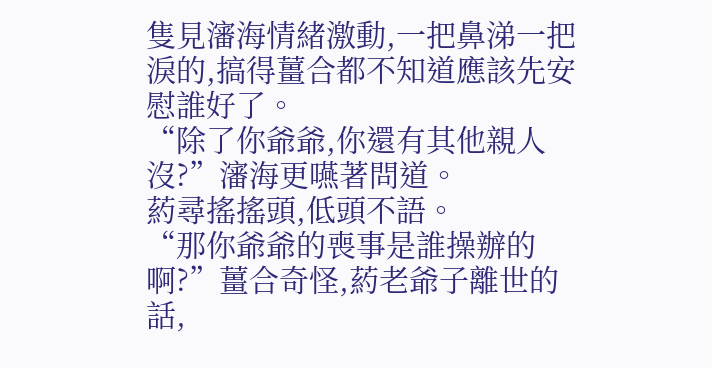隻見瀋海情緒激動,一把鼻涕一把淚的,搞得薑合都不知道應該先安慰誰好了。
“除了你爺爺,你還有其他親人沒?”瀋海更嚥著問道。
葯尋搖搖頭,低頭不語。
“那你爺爺的喪事是誰操辦的啊?”薑合奇怪,葯老爺子離世的話,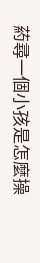葯尋一個小孩是怎麼操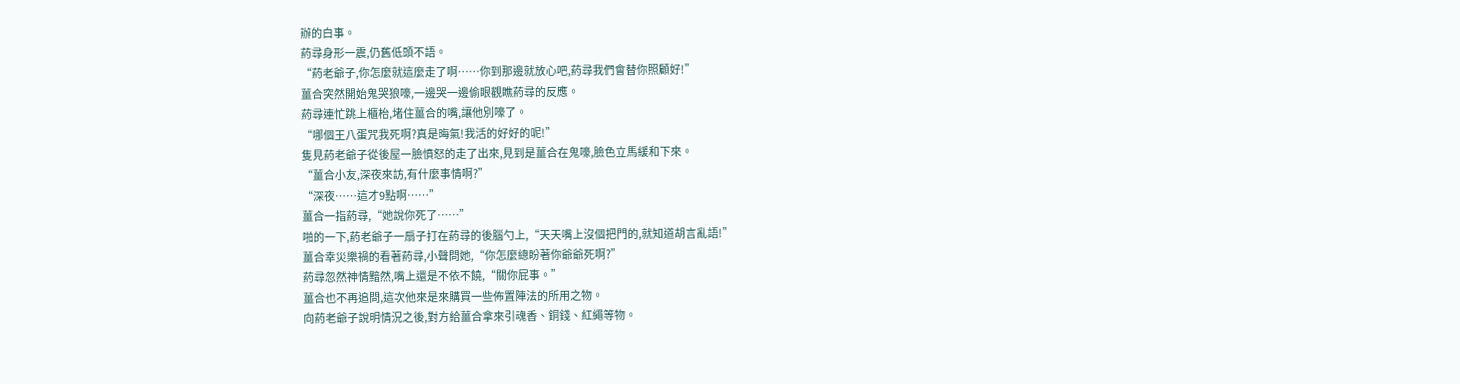辦的白事。
葯尋身形一震,仍舊低頭不語。
“葯老爺子,你怎麼就這麼走了啊……你到那邊就放心吧,葯尋我們會替你照顧好!”
薑合突然開始鬼哭狼嚎,一邊哭一邊偷眼觀瞧葯尋的反應。
葯尋連忙跳上櫃枱,堵住薑合的嘴,讓他別嚎了。
“哪個王八蛋咒我死啊?真是晦氣!我活的好好的呢!”
隻見葯老爺子從後屋一臉憤怒的走了出來,見到是薑合在鬼嚎,臉色立馬緩和下來。
“薑合小友,深夜來訪,有什麼事情啊?”
“深夜……這才9點啊……”
薑合一指葯尋,“她說你死了……”
啪的一下,葯老爺子一扇子打在葯尋的後腦勺上,“天天嘴上沒個把門的,就知道胡言亂語!”
薑合幸災樂禍的看著葯尋,小聲問她,“你怎麼總盼著你爺爺死啊?”
葯尋忽然神情黯然,嘴上還是不依不饒,“關你屁事。”
薑合也不再追問,這次他來是來購買一些佈置陣法的所用之物。
向葯老爺子說明情況之後,對方給薑合拿來引魂香、銅錢、紅繩等物。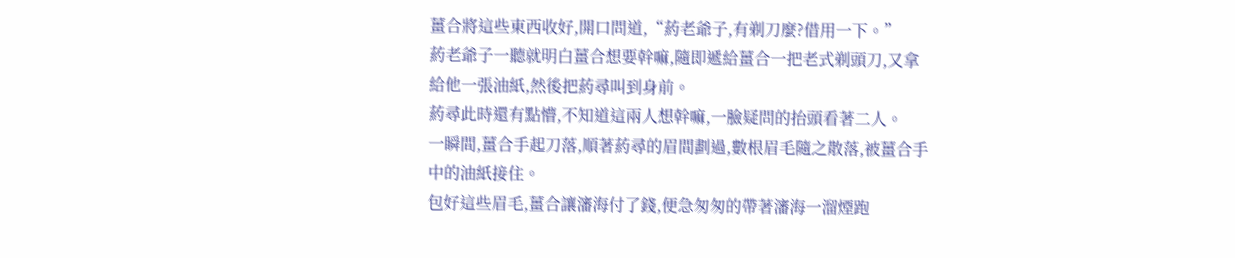薑合將這些東西收好,開口問道,“葯老爺子,有剃刀麼?借用一下。”
葯老爺子一聽就明白薑合想要幹嘛,隨即遞給薑合一把老式剃頭刀,又拿給他一張油紙,然後把葯尋叫到身前。
葯尋此時還有點懵,不知道這兩人想幹嘛,一臉疑問的抬頭看著二人。
一瞬間,薑合手起刀落,順著葯尋的眉間劃過,數根眉毛隨之散落,被薑合手中的油紙接住。
包好這些眉毛,薑合讓瀋海付了錢,便急匆匆的帶著瀋海一溜煙跑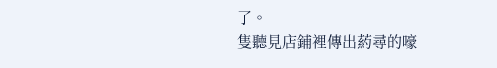了。
隻聽見店鋪裡傳出葯尋的嚎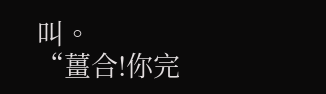叫。
“薑合!你完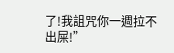了!我詛咒你一週拉不出屎!”